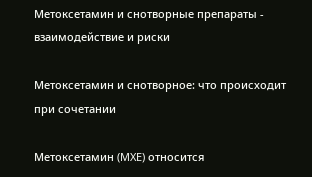Метоксетамин и снотворные препараты - взаимодействие и риски

Метоксетамин и снотворное: что происходит при сочетании

Метоксетамин (MXE) относится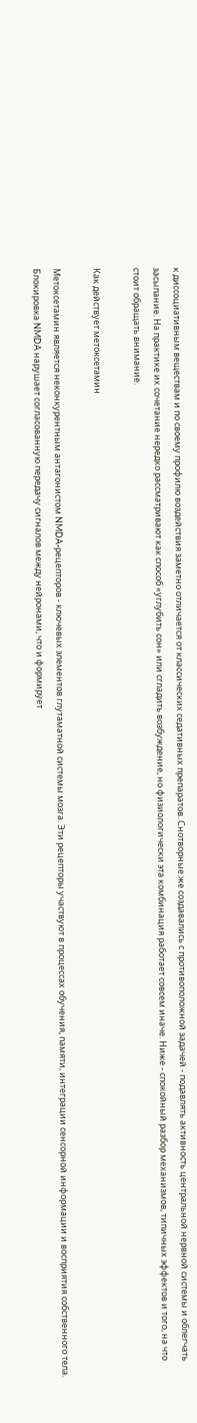к диссоциативным веществам и по своему профилю воздействия заметно отличается от классических седативных препаратов. Снотворные же создавались с противоположной задачей - подавлять активность центральной нервной системы и облегчать засыпание. На практике их сочетание нередко рассматривают как способ «углубить сон» или сгладить возбуждение, но физиологически эта комбинация работает совсем иначе. Ниже - спокойный разбор механизмов, типичных эффектов и того, на что стоит обращать внимание.

Как действует метоксетамин

Метоксетамин является неконкурентным антагонистом NMDA-рецепторов - ключевых элементов глутаматной системы мозга. Эти рецепторы участвуют в процессах обучения, памяти, интеграции сенсорной информации и восприятия собственного тела. Блокировка NMDA нарушает согласованную передачу сигналов между нейронами, что и формирует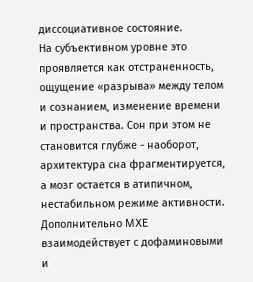диссоциативное состояние.
На субъективном уровне это проявляется как отстраненность, ощущение «разрыва» между телом и сознанием, изменение времени и пространства. Сон при этом не становится глубже - наоборот, архитектура сна фрагментируется, а мозг остается в атипичном, нестабильном режиме активности.
Дополнительно MXE взаимодействует с дофаминовыми и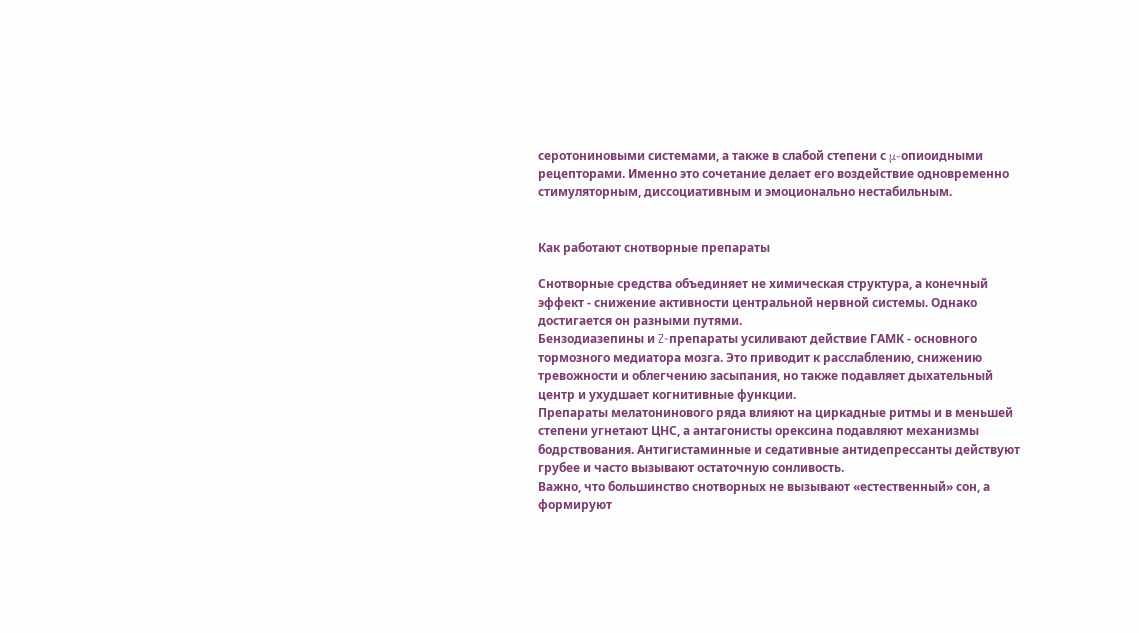серотониновыми системами, а также в слабой степени с μ-опиоидными рецепторами. Именно это сочетание делает его воздействие одновременно стимуляторным, диссоциативным и эмоционально нестабильным.


Как работают снотворные препараты

Снотворные средства объединяет не химическая структура, а конечный эффект - снижение активности центральной нервной системы. Однако достигается он разными путями.
Бензодиазепины и Z-препараты усиливают действие ГАМК - основного тормозного медиатора мозга. Это приводит к расслаблению, снижению тревожности и облегчению засыпания, но также подавляет дыхательный центр и ухудшает когнитивные функции.
Препараты мелатонинового ряда влияют на циркадные ритмы и в меньшей степени угнетают ЦНС, а антагонисты орексина подавляют механизмы бодрствования. Антигистаминные и седативные антидепрессанты действуют грубее и часто вызывают остаточную сонливость.
Важно, что большинство снотворных не вызывают «естественный» сон, а формируют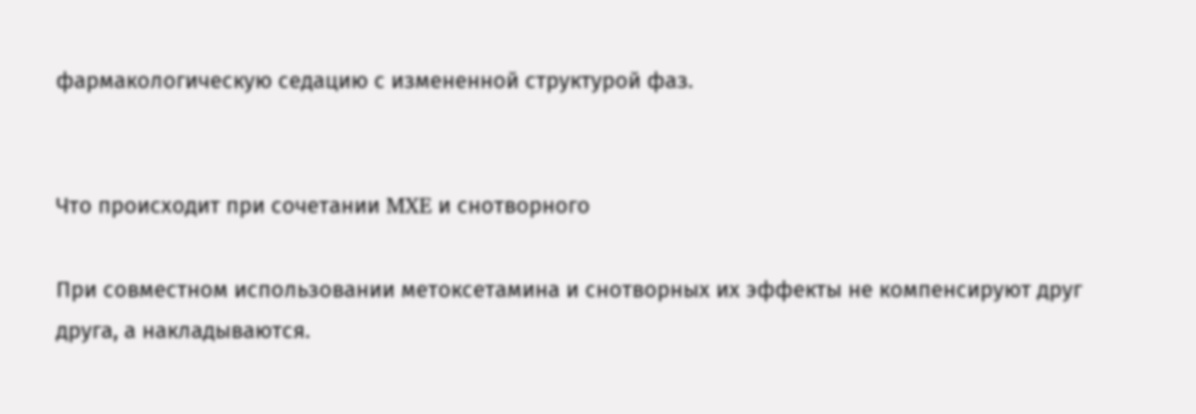фармакологическую седацию с измененной структурой фаз.


Что происходит при сочетании MXE и снотворного

При совместном использовании метоксетамина и снотворных их эффекты не компенсируют друг друга, а накладываются.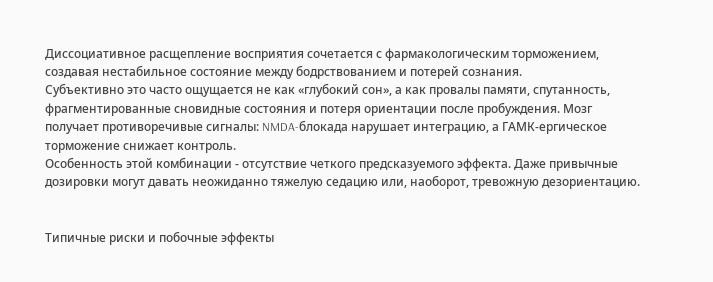Диссоциативное расщепление восприятия сочетается с фармакологическим торможением, создавая нестабильное состояние между бодрствованием и потерей сознания.
Субъективно это часто ощущается не как «глубокий сон», а как провалы памяти, спутанность, фрагментированные сновидные состояния и потеря ориентации после пробуждения. Мозг получает противоречивые сигналы: NMDA-блокада нарушает интеграцию, а ГАМК-ергическое торможение снижает контроль.
Особенность этой комбинации - отсутствие четкого предсказуемого эффекта. Даже привычные дозировки могут давать неожиданно тяжелую седацию или, наоборот, тревожную дезориентацию.


Типичные риски и побочные эффекты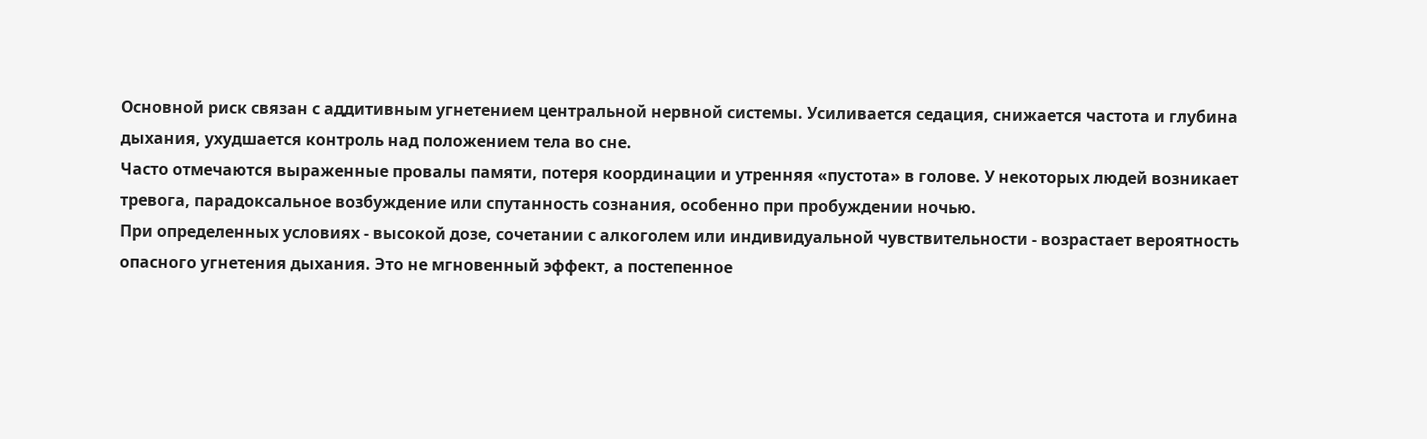Основной риск связан с аддитивным угнетением центральной нервной системы. Усиливается седация, снижается частота и глубина дыхания, ухудшается контроль над положением тела во сне.
Часто отмечаются выраженные провалы памяти, потеря координации и утренняя «пустота» в голове. У некоторых людей возникает тревога, парадоксальное возбуждение или спутанность сознания, особенно при пробуждении ночью.
При определенных условиях - высокой дозе, сочетании с алкоголем или индивидуальной чувствительности - возрастает вероятность опасного угнетения дыхания. Это не мгновенный эффект, а постепенное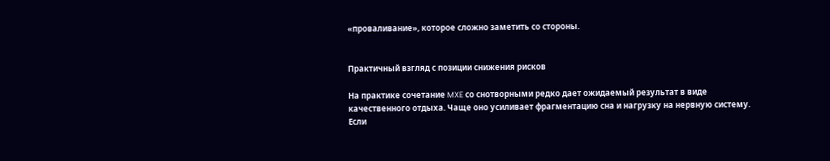«проваливание», которое сложно заметить со стороны.


Практичный взгляд с позиции снижения рисков

На практике сочетание MXE со снотворными редко дает ожидаемый результат в виде качественного отдыха. Чаще оно усиливает фрагментацию сна и нагрузку на нервную систему.
Если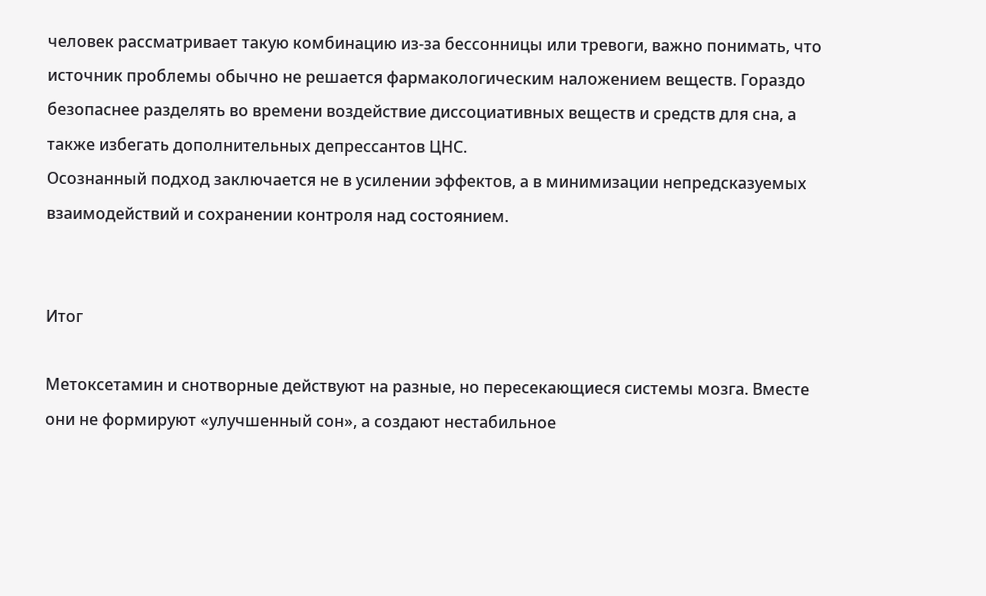человек рассматривает такую комбинацию из-за бессонницы или тревоги, важно понимать, что источник проблемы обычно не решается фармакологическим наложением веществ. Гораздо безопаснее разделять во времени воздействие диссоциативных веществ и средств для сна, а также избегать дополнительных депрессантов ЦНС.
Осознанный подход заключается не в усилении эффектов, а в минимизации непредсказуемых взаимодействий и сохранении контроля над состоянием.


Итог

Метоксетамин и снотворные действуют на разные, но пересекающиеся системы мозга. Вместе они не формируют «улучшенный сон», а создают нестабильное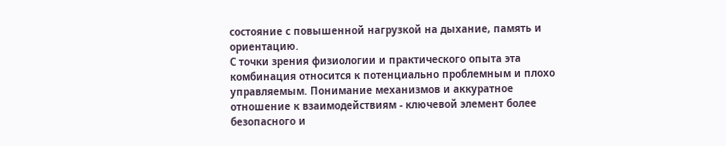состояние с повышенной нагрузкой на дыхание, память и ориентацию.
С точки зрения физиологии и практического опыта эта комбинация относится к потенциально проблемным и плохо управляемым. Понимание механизмов и аккуратное отношение к взаимодействиям - ключевой элемент более безопасного и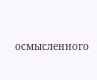осмысленного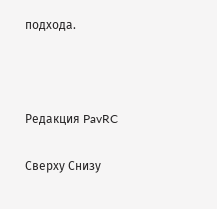подхода.



Редакция PavRC

Сверху Снизу